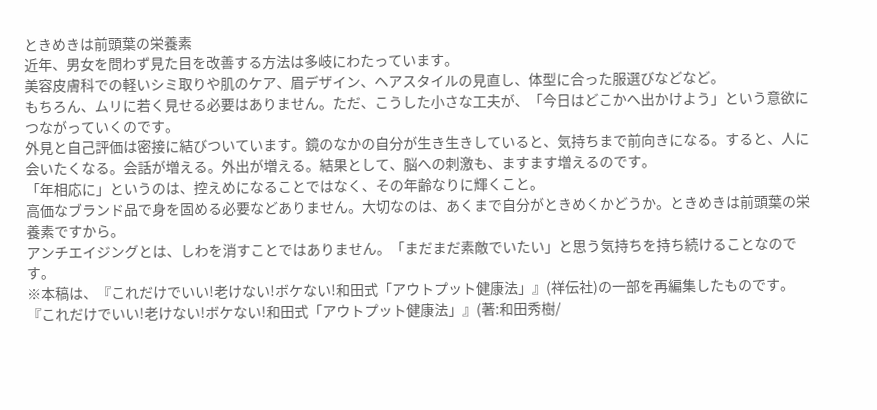ときめきは前頭葉の栄養素
近年、男女を問わず見た目を改善する方法は多岐にわたっています。
美容皮膚科での軽いシミ取りや肌のケア、眉デザイン、ヘアスタイルの見直し、体型に合った服選びなどなど。
もちろん、ムリに若く見せる必要はありません。ただ、こうした小さな工夫が、「今日はどこかへ出かけよう」という意欲につながっていくのです。
外見と自己評価は密接に結びついています。鏡のなかの自分が生き生きしていると、気持ちまで前向きになる。すると、人に会いたくなる。会話が増える。外出が増える。結果として、脳への刺激も、ますます増えるのです。
「年相応に」というのは、控えめになることではなく、その年齢なりに輝くこと。
高価なブランド品で身を固める必要などありません。大切なのは、あくまで自分がときめくかどうか。ときめきは前頭葉の栄養素ですから。
アンチエイジングとは、しわを消すことではありません。「まだまだ素敵でいたい」と思う気持ちを持ち続けることなのです。
※本稿は、『これだけでいい!老けない!ボケない!和田式「アウトプット健康法」』(祥伝社)の一部を再編集したものです。
『これだけでいい!老けない!ボケない!和田式「アウトプット健康法」』(著:和田秀樹/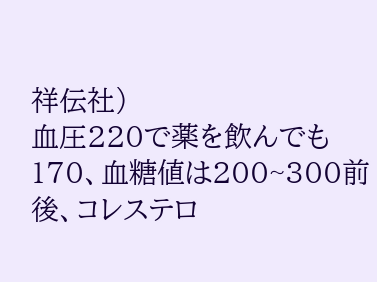祥伝社)
血圧220で薬を飲んでも170、血糖値は200~300前後、コレステロ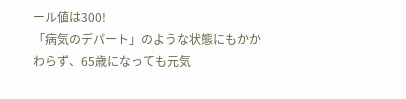ール値は300!
「病気のデパート」のような状態にもかかわらず、65歳になっても元気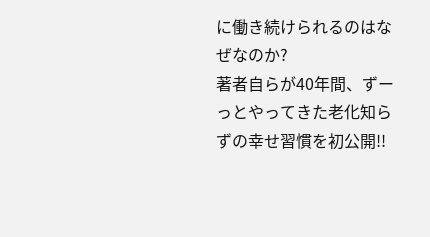に働き続けられるのはなぜなのか?
著者自らが40年間、ずーっとやってきた老化知らずの幸せ習慣を初公開!!